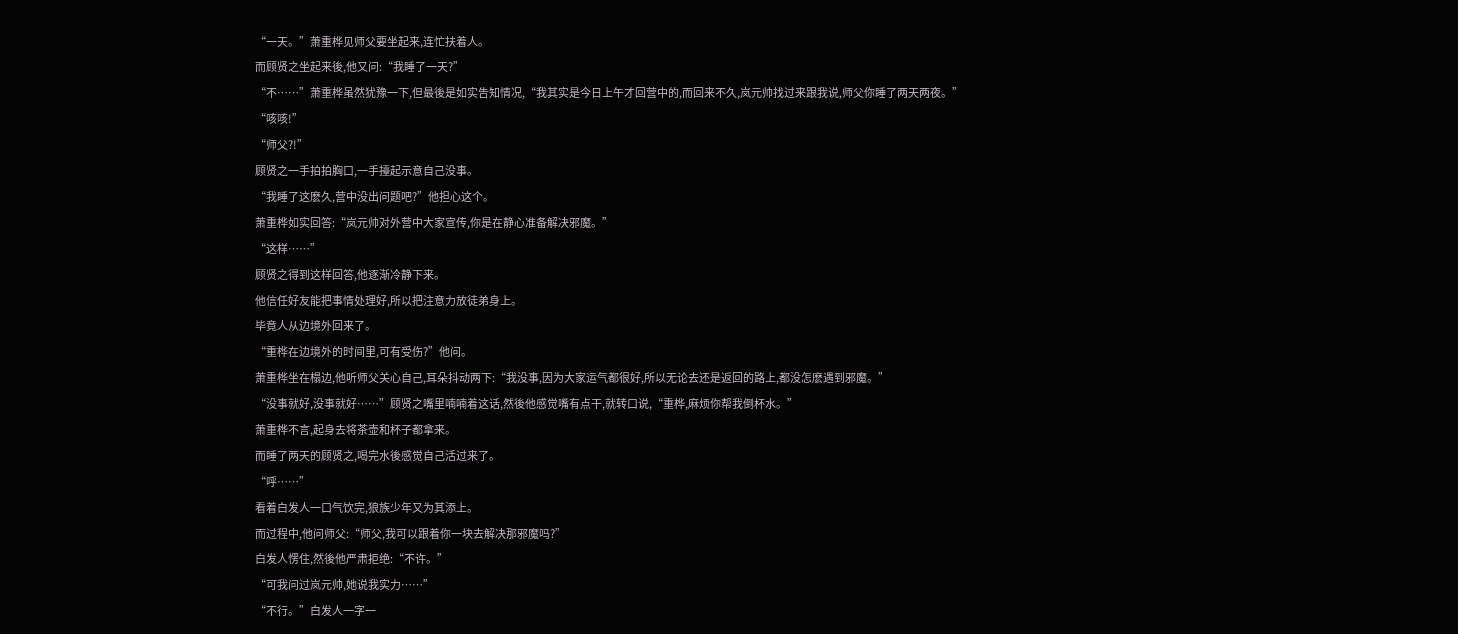“一天。”萧重桦见师父要坐起来,连忙扶着人。
而顾贤之坐起来後,他又问:“我睡了一天?”
“不……”萧重桦虽然犹豫一下,但最後是如实告知情况,“我其实是今日上午才回营中的,而回来不久,岚元帅找过来跟我说,师父你睡了两天两夜。”
“咳咳!”
“师父?!”
顾贤之一手拍拍胸口,一手擡起示意自己没事。
“我睡了这麽久,营中没出问题吧?”他担心这个。
萧重桦如实回答:“岚元帅对外营中大家宣传,你是在静心准备解决邪魔。”
“这样……”
顾贤之得到这样回答,他逐渐冷静下来。
他信任好友能把事情处理好,所以把注意力放徒弟身上。
毕竟人从边境外回来了。
“重桦在边境外的时间里,可有受伤?”他问。
萧重桦坐在榻边,他听师父关心自己,耳朵抖动两下:“我没事,因为大家运气都很好,所以无论去还是返回的路上,都没怎麽遇到邪魔。”
“没事就好,没事就好……”顾贤之嘴里喃喃着这话,然後他感觉嘴有点干,就转口说,“重桦,麻烦你帮我倒杯水。”
萧重桦不言,起身去将茶壶和杯子都拿来。
而睡了两天的顾贤之,喝完水後感觉自己活过来了。
“呼……”
看着白发人一口气饮完,狼族少年又为其添上。
而过程中,他问师父:“师父,我可以跟着你一块去解决那邪魔吗?”
白发人愣住,然後他严肃拒绝:“不许。”
“可我问过岚元帅,她说我实力……”
“不行。”白发人一字一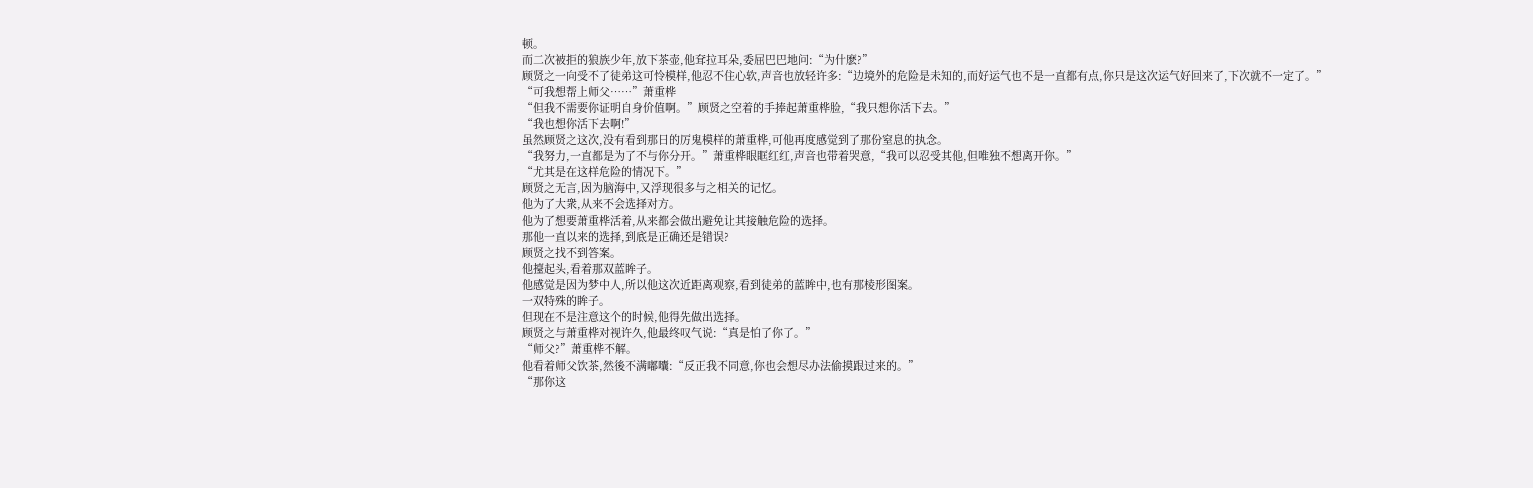顿。
而二次被拒的狼族少年,放下茶壶,他耷拉耳朵,委屈巴巴地问:“为什麽?”
顾贤之一向受不了徒弟这可怜模样,他忍不住心软,声音也放轻许多:“边境外的危险是未知的,而好运气也不是一直都有点,你只是这次运气好回来了,下次就不一定了。”
“可我想帮上师父……”萧重桦
“但我不需要你证明自身价值啊。”顾贤之空着的手捧起萧重桦脸,“我只想你活下去。”
“我也想你活下去啊!”
虽然顾贤之这次,没有看到那日的厉鬼模样的萧重桦,可他再度感觉到了那份窒息的执念。
“我努力,一直都是为了不与你分开。”萧重桦眼眶红红,声音也带着哭意,“我可以忍受其他,但唯独不想离开你。”
“尤其是在这样危险的情况下。”
顾贤之无言,因为脑海中,又浮现很多与之相关的记忆。
他为了大衆,从来不会选择对方。
他为了想要萧重桦活着,从来都会做出避免让其接触危险的选择。
那他一直以来的选择,到底是正确还是错误?
顾贤之找不到答案。
他擡起头,看着那双蓝眸子。
他感觉是因为梦中人,所以他这次近距离观察,看到徒弟的蓝眸中,也有那棱形图案。
一双特殊的眸子。
但现在不是注意这个的时候,他得先做出选择。
顾贤之与萧重桦对视许久,他最终叹气说:“真是怕了你了。”
“师父?”萧重桦不解。
他看着师父饮茶,然後不满嘟囔:“反正我不同意,你也会想尽办法偷摸跟过来的。”
“那你这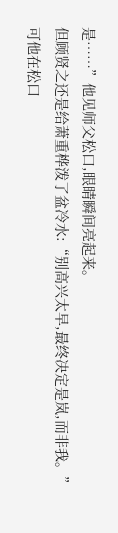是……”他见师父松口,眼睛瞬间亮起来。
但顾贤之还是给萧重桦泼了盆冷水:“别高兴太早,最终决定是岚,而非我。”
可他在松口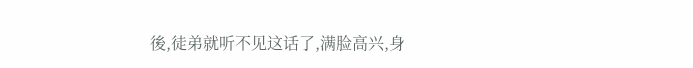後,徒弟就听不见这话了,满脸高兴,身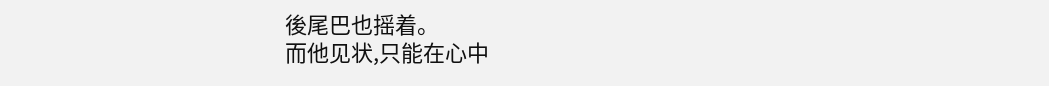後尾巴也摇着。
而他见状,只能在心中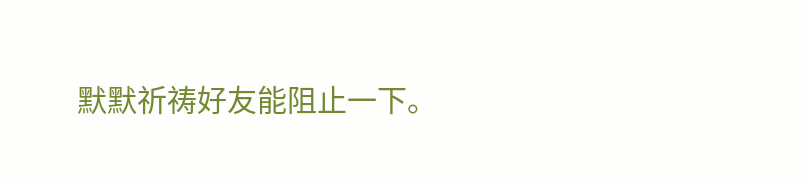默默祈祷好友能阻止一下。